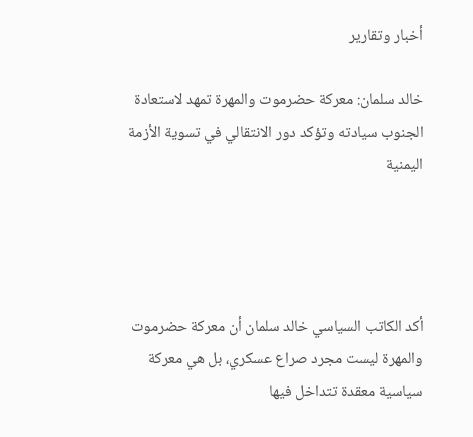أخبار وتقارير

خالد سلمان: معركة حضرموت والمهرة تمهد لاستعادة الجنوب سيادته وتؤكد دور الانتقالي في تسوية الأزمة اليمنية




أكد الكاتب السياسي خالد سلمان أن معركة حضرموت والمهرة ليست مجرد صراع عسكري، بل هي معركة سياسية معقدة تتداخل فيها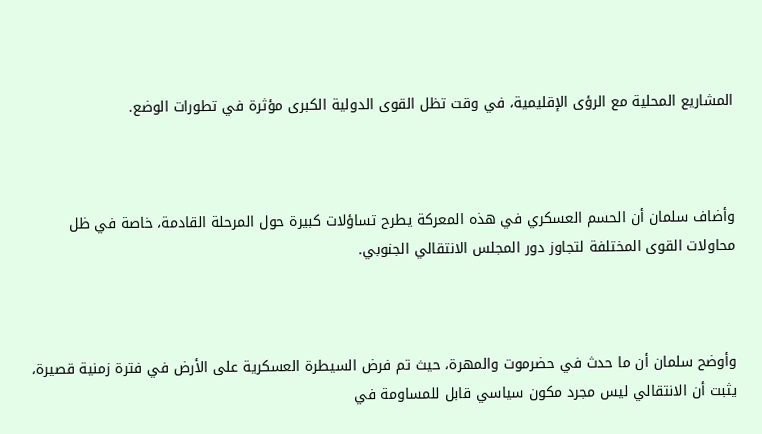المشاريع المحلية مع الرؤى الإقليمية، في وقت تظل القوى الدولية الكبرى مؤثرة في تطورات الوضع.



وأضاف سلمان أن الحسم العسكري في هذه المعركة يطرح تساؤلات كبيرة حول المرحلة القادمة، خاصة في ظل محاولات القوى المختلفة لتجاوز دور المجلس الانتقالي الجنوبي.



وأوضح سلمان أن ما حدث في حضرموت والمهرة، حيث تم فرض السيطرة العسكرية على الأرض في فترة زمنية قصيرة، يثبت أن الانتقالي ليس مجرد مكون سياسي قابل للمساومة في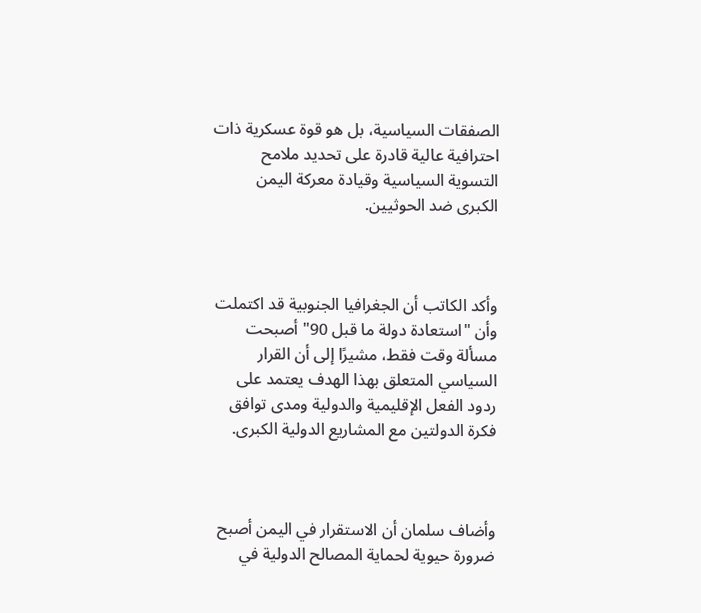الصفقات السياسية، بل هو قوة عسكرية ذات احترافية عالية قادرة على تحديد ملامح التسوية السياسية وقيادة معركة اليمن الكبرى ضد الحوثيين.



وأكد الكاتب أن الجغرافيا الجنوبية قد اكتملت وأن "استعادة دولة ما قبل 90" أصبحت مسألة وقت فقط، مشيرًا إلى أن القرار السياسي المتعلق بهذا الهدف يعتمد على ردود الفعل الإقليمية والدولية ومدى توافق فكرة الدولتين مع المشاريع الدولية الكبرى.



وأضاف سلمان أن الاستقرار في اليمن أصبح ضرورة حيوية لحماية المصالح الدولية في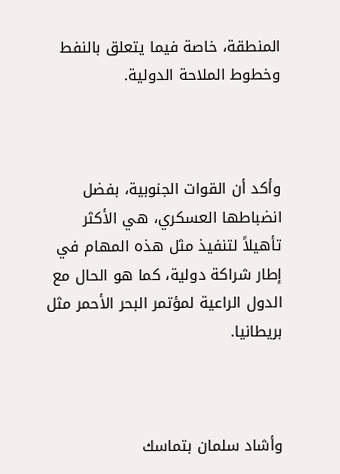المنطقة، خاصة فيما يتعلق بالنفط وخطوط الملاحة الدولية.



وأكد أن القوات الجنوبية، بفضل انضباطها العسكري، هي الأكثر تأهيلاً لتنفيذ مثل هذه المهام في إطار شراكة دولية، كما هو الحال مع الدول الراعية لمؤتمر البحر الأحمر مثل بريطانيا.



وأشاد سلمان بتماسك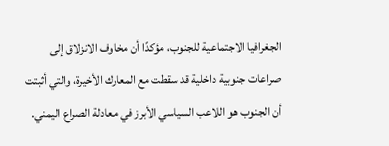الجغرافيا الاجتماعية للجنوب، مؤكدًا أن مخاوف الانزلاق إلى صراعات جنوبية داخلية قد سقطت مع المعارك الأخيرة، والتي أثبتت أن الجنوب هو اللاعب السياسي الأبرز في معادلة الصراع اليمني.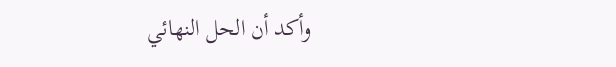وأكد أن الحل النهائي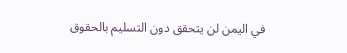في اليمن لن يتحقق دون التسليم بالحقوق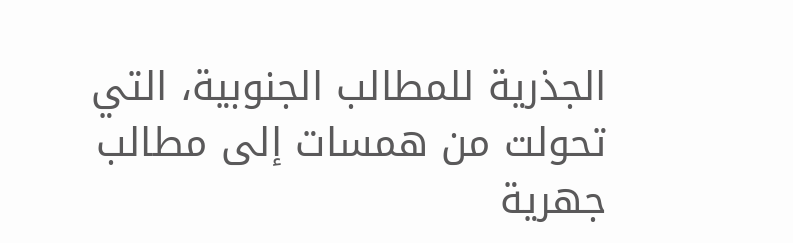الجذرية للمطالب الجنوبية، التي تحولت من همسات إلى مطالب جهرية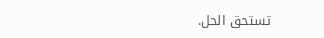تستحق الحل.